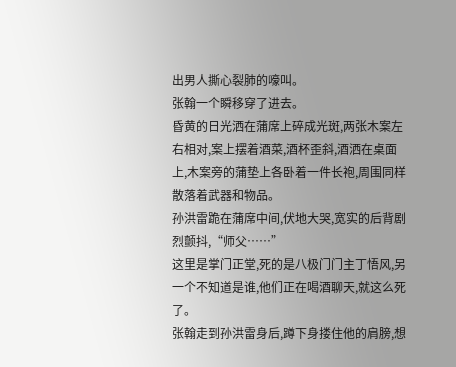出男人撕心裂肺的嚎叫。
张翰一个瞬移穿了进去。
昏黄的日光洒在蒲席上碎成光斑,两张木案左右相对,案上摆着酒菜,酒杯歪斜,酒洒在桌面上,木案旁的蒲垫上各卧着一件长袍,周围同样散落着武器和物品。
孙洪雷跪在蒲席中间,伏地大哭,宽实的后背剧烈颤抖,“师父……”
这里是掌门正堂,死的是八极门门主丁悟风,另一个不知道是谁,他们正在喝酒聊天,就这么死了。
张翰走到孙洪雷身后,蹲下身搂住他的肩膀,想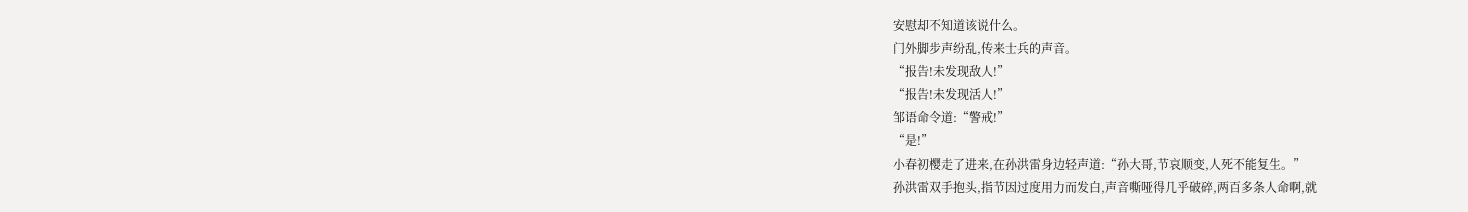安慰却不知道该说什么。
门外脚步声纷乱,传来士兵的声音。
“报告!未发现敌人!”
“报告!未发现活人!”
邹语命令道:“警戒!”
“是!”
小春初樱走了进来,在孙洪雷身边轻声道:“孙大哥,节哀顺变,人死不能复生。”
孙洪雷双手抱头,指节因过度用力而发白,声音嘶哑得几乎破碎,两百多条人命啊,就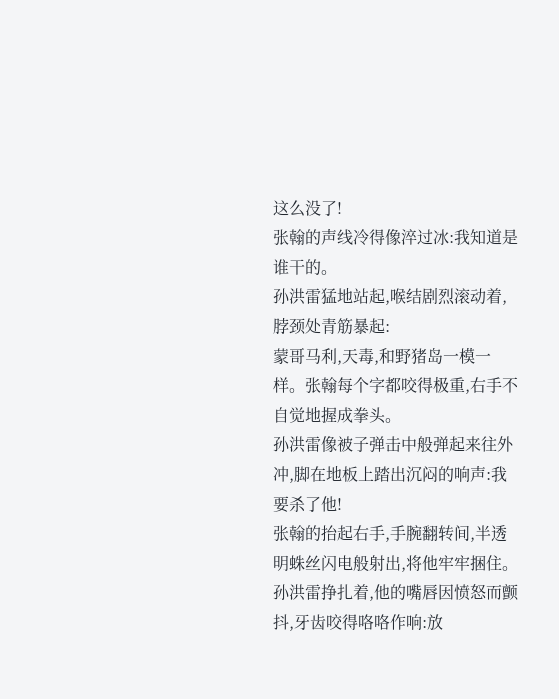这么没了!
张翰的声线冷得像淬过冰:我知道是谁干的。
孙洪雷猛地站起,喉结剧烈滚动着,脖颈处青筋暴起:
蒙哥马利,天毒,和野猪岛一模一样。张翰每个字都咬得极重,右手不自觉地握成拳头。
孙洪雷像被子弹击中般弹起来往外冲,脚在地板上踏出沉闷的响声:我要杀了他!
张翰的抬起右手,手腕翻转间,半透明蛛丝闪电般射出,将他牢牢捆住。
孙洪雷挣扎着,他的嘴唇因愤怒而颤抖,牙齿咬得咯咯作响:放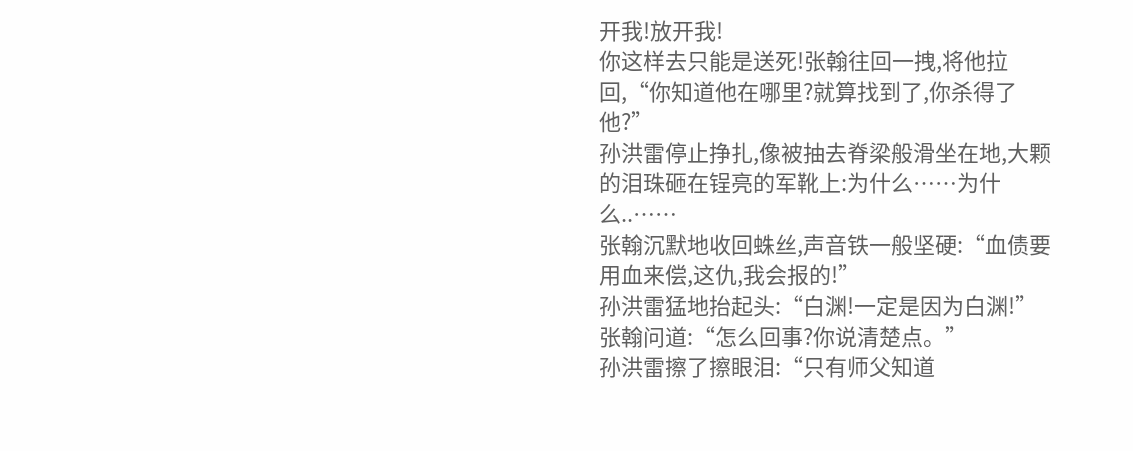开我!放开我!
你这样去只能是送死!张翰往回一拽,将他拉回,“你知道他在哪里?就算找到了,你杀得了他?”
孙洪雷停止挣扎,像被抽去脊梁般滑坐在地,大颗的泪珠砸在锃亮的军靴上:为什么……为什么..……
张翰沉默地收回蛛丝,声音铁一般坚硬:“血债要用血来偿,这仇,我会报的!”
孙洪雷猛地抬起头:“白渊!一定是因为白渊!”
张翰问道:“怎么回事?你说清楚点。”
孙洪雷擦了擦眼泪:“只有师父知道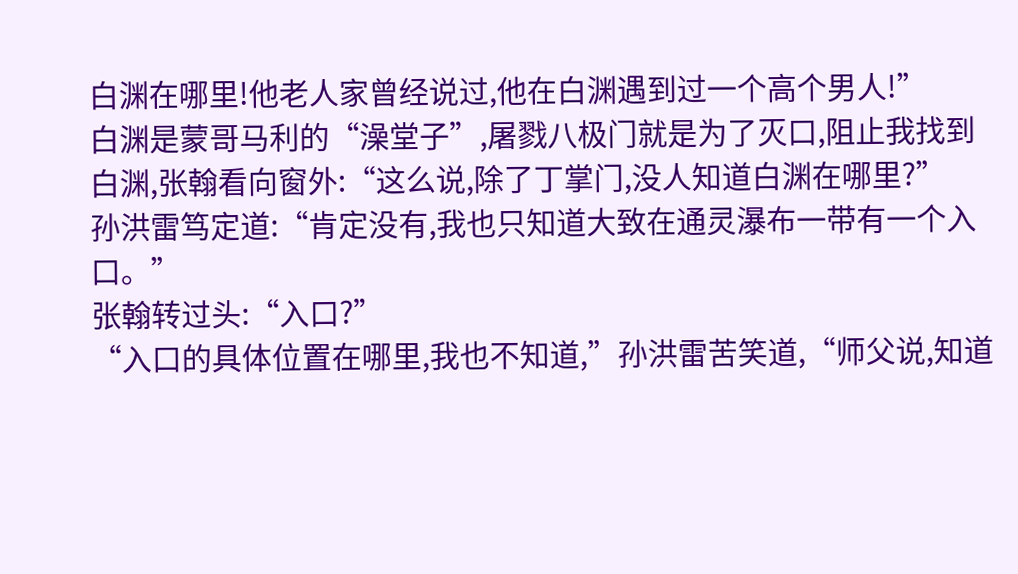白渊在哪里!他老人家曾经说过,他在白渊遇到过一个高个男人!”
白渊是蒙哥马利的“澡堂子”,屠戮八极门就是为了灭口,阻止我找到白渊,张翰看向窗外:“这么说,除了丁掌门,没人知道白渊在哪里?”
孙洪雷笃定道:“肯定没有,我也只知道大致在通灵瀑布一带有一个入口。”
张翰转过头:“入口?”
“入口的具体位置在哪里,我也不知道,”孙洪雷苦笑道,“师父说,知道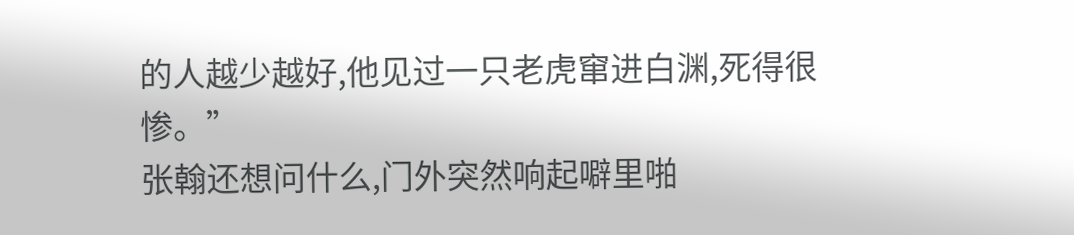的人越少越好,他见过一只老虎窜进白渊,死得很惨。”
张翰还想问什么,门外突然响起噼里啪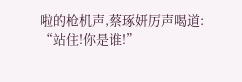啦的枪机声,蔡琢妍厉声喝道:
“站住!你是谁!”